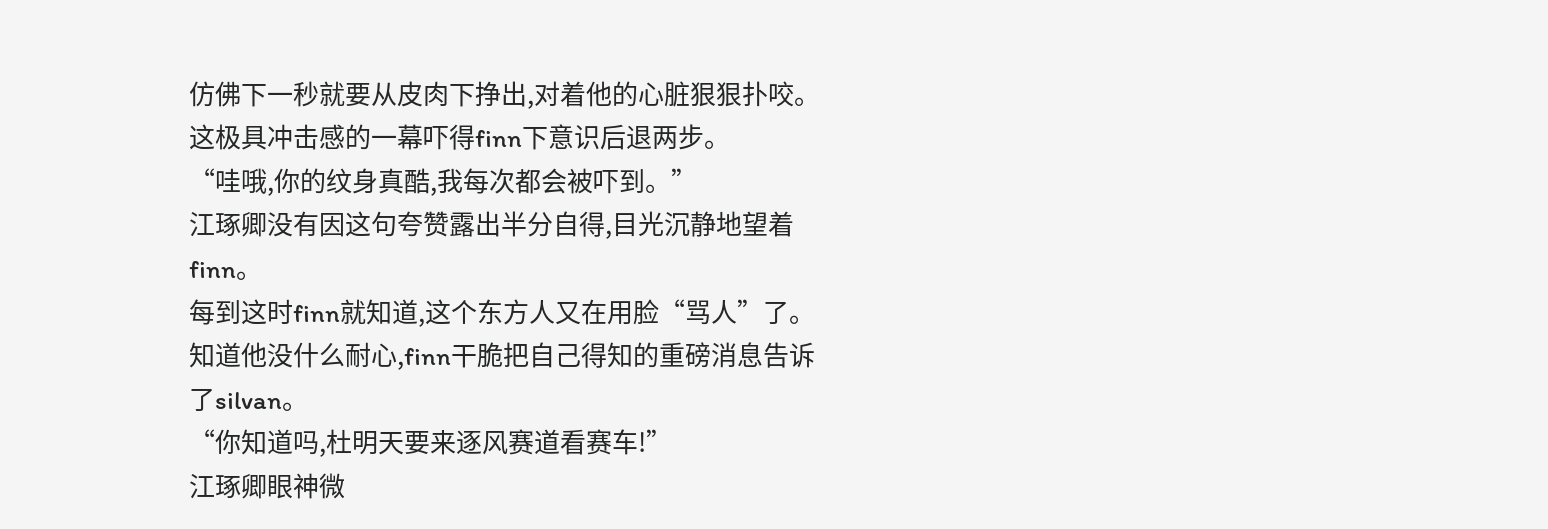仿佛下一秒就要从皮肉下挣出,对着他的心脏狠狠扑咬。
这极具冲击感的一幕吓得finn下意识后退两步。
“哇哦,你的纹身真酷,我每次都会被吓到。”
江琢卿没有因这句夸赞露出半分自得,目光沉静地望着finn。
每到这时finn就知道,这个东方人又在用脸“骂人”了。
知道他没什么耐心,finn干脆把自己得知的重磅消息告诉了silvan。
“你知道吗,杜明天要来逐风赛道看赛车!”
江琢卿眼神微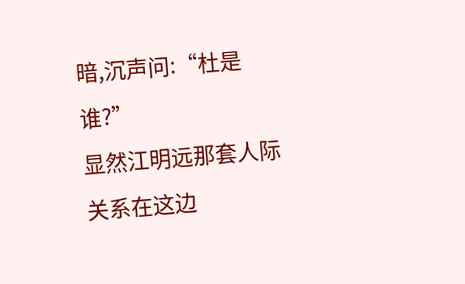暗,沉声问:“杜是谁?”
显然江明远那套人际关系在这边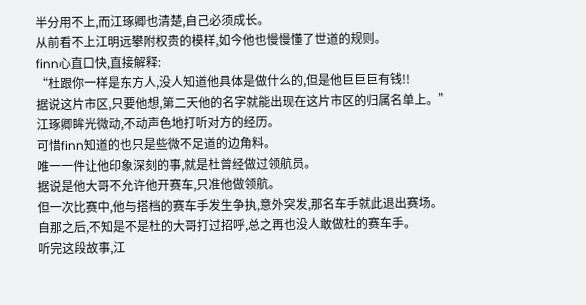半分用不上,而江琢卿也清楚,自己必须成长。
从前看不上江明远攀附权贵的模样,如今他也慢慢懂了世道的规则。
finn心直口快,直接解释:
“杜跟你一样是东方人,没人知道他具体是做什么的,但是他巨巨巨有钱!!
据说这片市区,只要他想,第二天他的名字就能出现在这片市区的归属名单上。”
江琢卿眸光微动,不动声色地打听对方的经历。
可惜finn知道的也只是些微不足道的边角料。
唯一一件让他印象深刻的事,就是杜曾经做过领航员。
据说是他大哥不允许他开赛车,只准他做领航。
但一次比赛中,他与搭档的赛车手发生争执,意外突发,那名车手就此退出赛场。
自那之后,不知是不是杜的大哥打过招呼,总之再也没人敢做杜的赛车手。
听完这段故事,江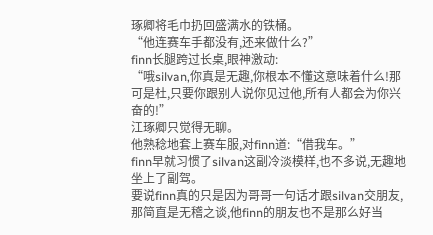琢卿将毛巾扔回盛满水的铁桶。
“他连赛车手都没有,还来做什么?”
finn长腿跨过长桌,眼神激动:
“哦silvan,你真是无趣,你根本不懂这意味着什么!那可是杜,只要你跟别人说你见过他,所有人都会为你兴奋的!”
江琢卿只觉得无聊。
他熟稔地套上赛车服,对finn道:“借我车。”
finn早就习惯了silvan这副冷淡模样,也不多说,无趣地坐上了副驾。
要说finn真的只是因为哥哥一句话才跟silvan交朋友,那简直是无稽之谈,他finn的朋友也不是那么好当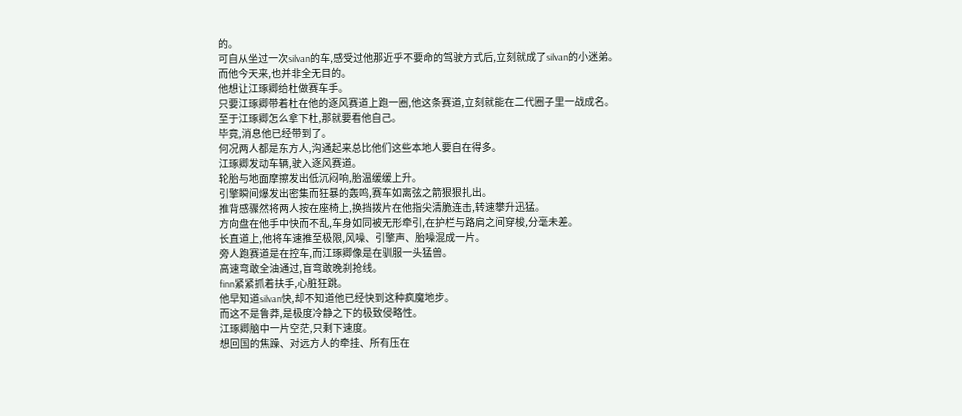的。
可自从坐过一次silvan的车,感受过他那近乎不要命的驾驶方式后,立刻就成了silvan的小迷弟。
而他今天来,也并非全无目的。
他想让江琢卿给杜做赛车手。
只要江琢卿带着杜在他的逐风赛道上跑一圈,他这条赛道,立刻就能在二代圈子里一战成名。
至于江琢卿怎么拿下杜,那就要看他自己。
毕竟,消息他已经带到了。
何况两人都是东方人,沟通起来总比他们这些本地人要自在得多。
江琢卿发动车辆,驶入逐风赛道。
轮胎与地面摩擦发出低沉闷响,胎温缓缓上升。
引擎瞬间爆发出密集而狂暴的轰鸣,赛车如离弦之箭狠狠扎出。
推背感骤然将两人按在座椅上,换挡拨片在他指尖清脆连击,转速攀升迅猛。
方向盘在他手中快而不乱,车身如同被无形牵引,在护栏与路肩之间穿梭,分毫未差。
长直道上,他将车速推至极限,风噪、引擎声、胎噪混成一片。
旁人跑赛道是在控车,而江琢卿像是在驯服一头猛兽。
高速弯敢全油通过,盲弯敢晚刹抢线。
finn紧紧抓着扶手,心脏狂跳。
他早知道silvan快,却不知道他已经快到这种疯魔地步。
而这不是鲁莽,是极度冷静之下的极致侵略性。
江琢卿脑中一片空茫,只剩下速度。
想回国的焦躁、对远方人的牵挂、所有压在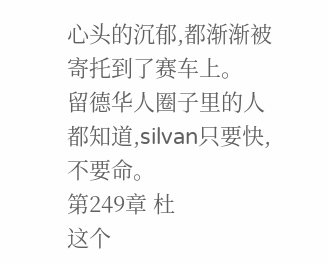心头的沉郁,都渐渐被寄托到了赛车上。
留德华人圈子里的人都知道,silvan只要快,不要命。
第249章 杜
这个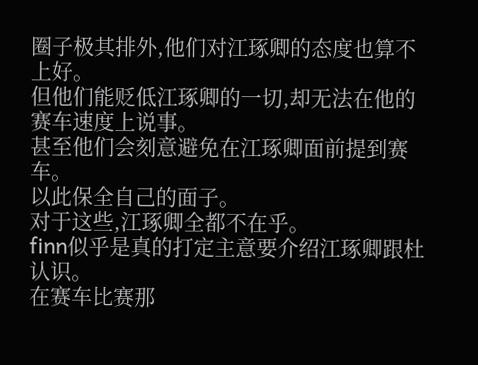圈子极其排外,他们对江琢卿的态度也算不上好。
但他们能贬低江琢卿的一切,却无法在他的赛车速度上说事。
甚至他们会刻意避免在江琢卿面前提到赛车。
以此保全自己的面子。
对于这些,江琢卿全都不在乎。
finn似乎是真的打定主意要介绍江琢卿跟杜认识。
在赛车比赛那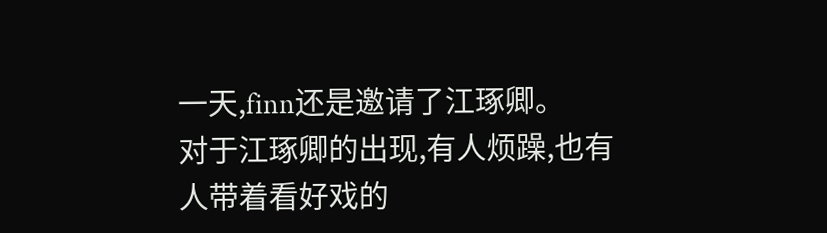一天,finn还是邀请了江琢卿。
对于江琢卿的出现,有人烦躁,也有人带着看好戏的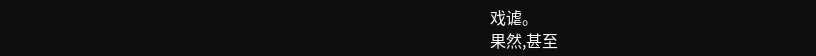戏谑。
果然,甚至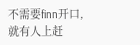不需要finn开口,就有人上赶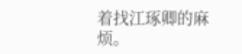着找江琢卿的麻烦。